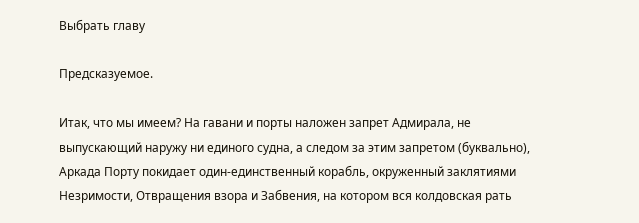Выбрать главу

Предсказуемое.

Итак, что мы имеем? На гавани и порты наложен запрет Адмирала, не выпускающий наружу ни единого судна, а следом за этим запретом (буквально), Аркада Порту покидает один-единственный корабль, окруженный заклятиями Незримости, Отвращения взора и Забвения, на котором вся колдовская рать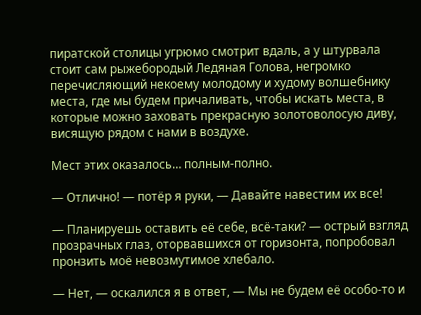пиратской столицы угрюмо смотрит вдаль, а у штурвала стоит сам рыжебородый Ледяная Голова, негромко перечисляющий некоему молодому и худому волшебнику места, где мы будем причаливать, чтобы искать места, в которые можно заховать прекрасную золотоволосую диву, висящую рядом с нами в воздухе.

Мест этих оказалось… полным-полно.

— Отлично! — потёр я руки, — Давайте навестим их все!

— Планируешь оставить её себе, всё-таки? — острый взгляд прозрачных глаз, оторвавшихся от горизонта, попробовал пронзить моё невозмутимое хлебало.

— Нет, — оскалился я в ответ, — Мы не будем её особо-то и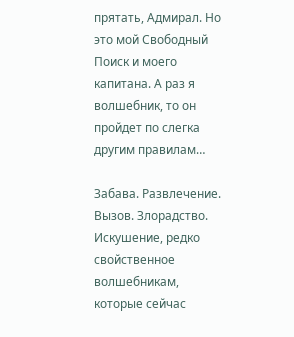прятать, Адмирал. Но это мой Свободный Поиск и моего капитана. А раз я волшебник, то он пройдет по слегка другим правилам…

Забава. Развлечение. Вызов. Злорадство. Искушение, редко свойственное волшебникам, которые сейчас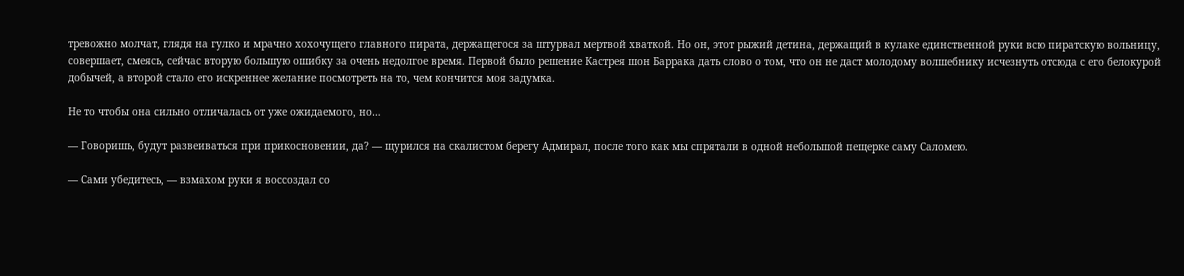тревожно молчат, глядя на гулко и мрачно хохочущего главного пирата, держащегося за штурвал мертвой хваткой. Но он, этот рыжий детина, держащий в кулаке единственной руки всю пиратскую вольницу, совершает, смеясь, сейчас вторую большую ошибку за очень недолгое время. Первой было решение Кастрея шон Баррака дать слово о том, что он не даст молодому волшебнику исчезнуть отсюда с его белокурой добычей, а второй стало его искреннее желание посмотреть на то, чем кончится моя задумка.

Не то чтобы она сильно отличалась от уже ожидаемого, но…

— Говоришь, будут развеиваться при прикосновении, да? — щурился на скалистом берегу Адмирал, после того как мы спрятали в одной небольшой пещерке саму Саломею.

— Сами убедитесь, — взмахом руки я воссоздал со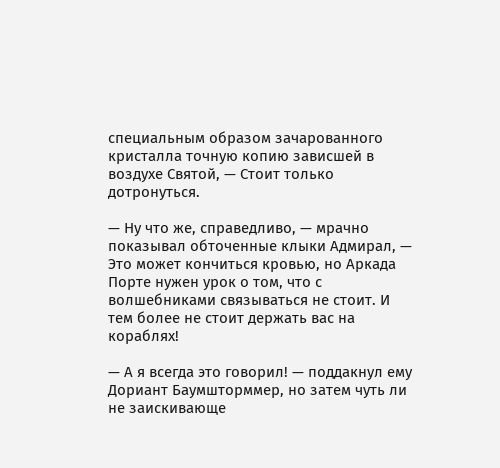специальным образом зачарованного кристалла точную копию зависшей в воздухе Святой, — Стоит только дотронуться.

— Ну что же, справедливо, — мрачно показывал обточенные клыки Адмирал, — Это может кончиться кровью, но Аркада Порте нужен урок о том, что с волшебниками связываться не стоит. И тем более не стоит держать вас на кораблях!

— А я всегда это говорил! — поддакнул ему Дориант Баумшторммер, но затем чуть ли не заискивающе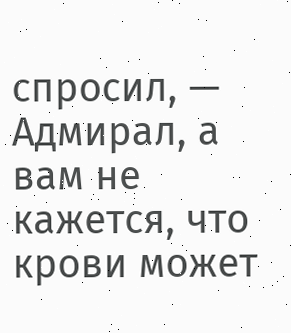спросил, — Адмирал, а вам не кажется, что крови может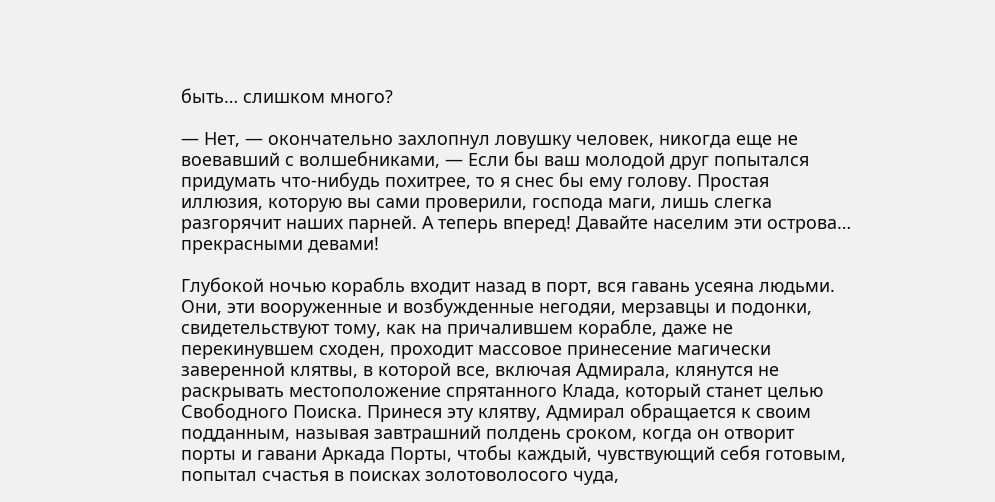быть… слишком много?

— Нет, — окончательно захлопнул ловушку человек, никогда еще не воевавший с волшебниками, — Если бы ваш молодой друг попытался придумать что-нибудь похитрее, то я снес бы ему голову. Простая иллюзия, которую вы сами проверили, господа маги, лишь слегка разгорячит наших парней. А теперь вперед! Давайте населим эти острова… прекрасными девами!

Глубокой ночью корабль входит назад в порт, вся гавань усеяна людьми. Они, эти вооруженные и возбужденные негодяи, мерзавцы и подонки, свидетельствуют тому, как на причалившем корабле, даже не перекинувшем сходен, проходит массовое принесение магически заверенной клятвы, в которой все, включая Адмирала, клянутся не раскрывать местоположение спрятанного Клада, который станет целью Свободного Поиска. Принеся эту клятву, Адмирал обращается к своим подданным, называя завтрашний полдень сроком, когда он отворит порты и гавани Аркада Порты, чтобы каждый, чувствующий себя готовым, попытал счастья в поисках золотоволосого чуда,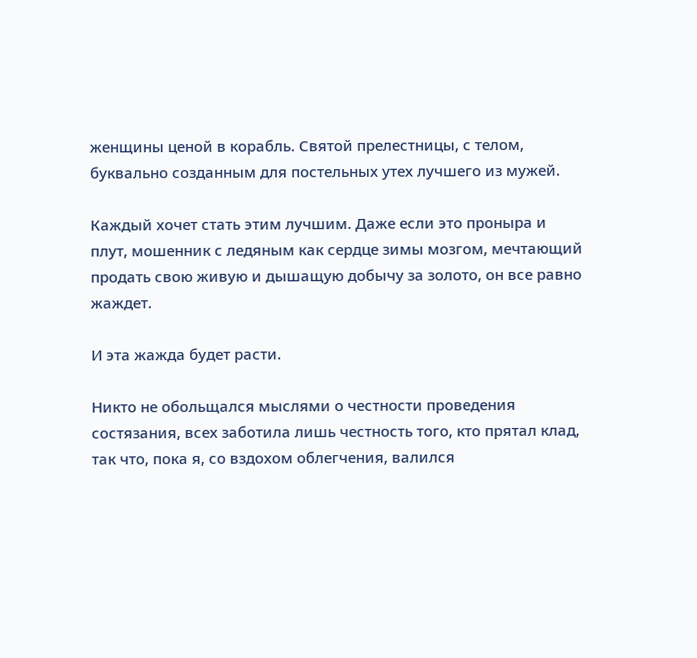женщины ценой в корабль. Святой прелестницы, с телом, буквально созданным для постельных утех лучшего из мужей.

Каждый хочет стать этим лучшим. Даже если это проныра и плут, мошенник с ледяным как сердце зимы мозгом, мечтающий продать свою живую и дышащую добычу за золото, он все равно жаждет.

И эта жажда будет расти.

Никто не обольщался мыслями о честности проведения состязания, всех заботила лишь честность того, кто прятал клад, так что, пока я, со вздохом облегчения, валился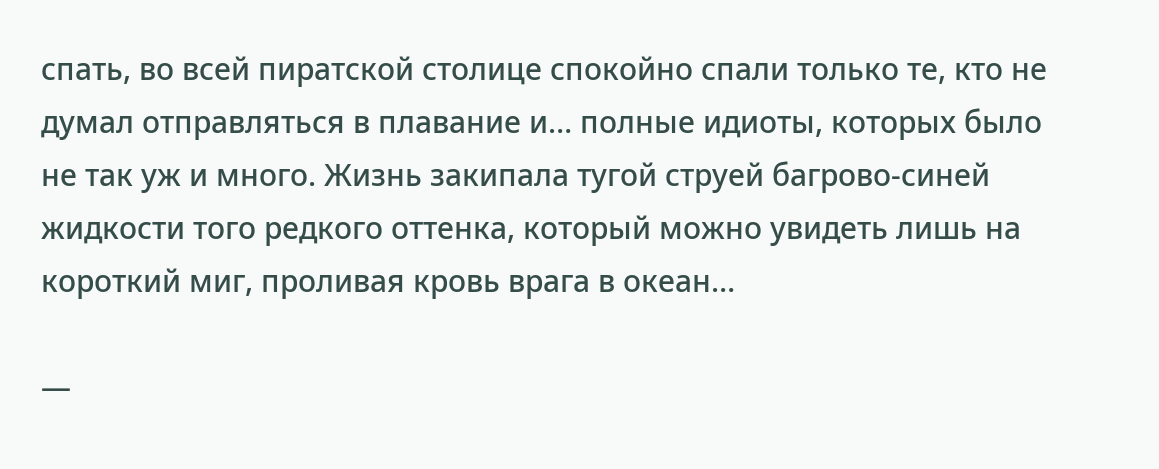спать, во всей пиратской столице спокойно спали только те, кто не думал отправляться в плавание и… полные идиоты, которых было не так уж и много. Жизнь закипала тугой струей багрово-синей жидкости того редкого оттенка, который можно увидеть лишь на короткий миг, проливая кровь врага в океан…

—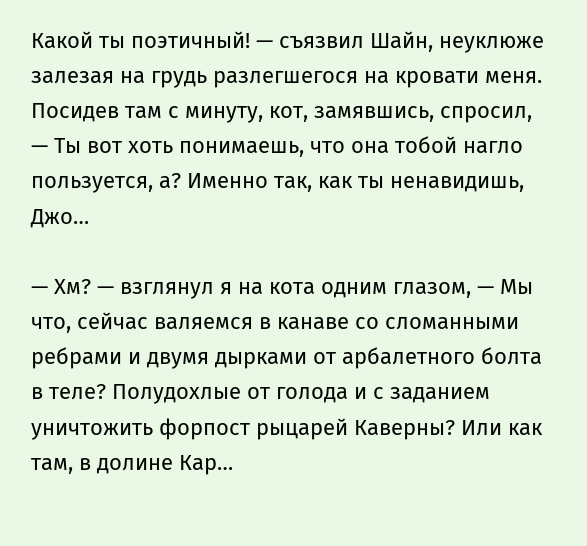Какой ты поэтичный! — съязвил Шайн, неуклюже залезая на грудь разлегшегося на кровати меня. Посидев там с минуту, кот, замявшись, спросил, — Ты вот хоть понимаешь, что она тобой нагло пользуется, а? Именно так, как ты ненавидишь, Джо…

— Хм? — взглянул я на кота одним глазом, — Мы что, сейчас валяемся в канаве со сломанными ребрами и двумя дырками от арбалетного болта в теле? Полудохлые от голода и с заданием уничтожить форпост рыцарей Каверны? Или как там, в долине Кар…